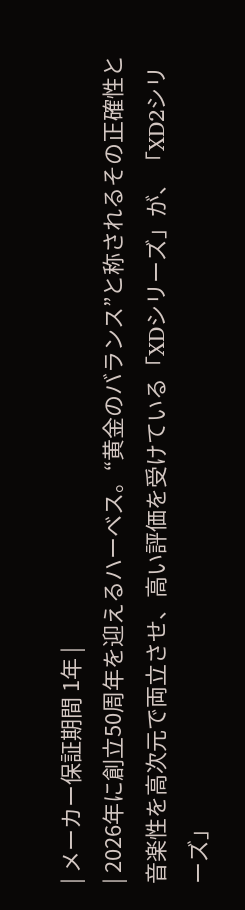| メーカー保証期間 1年 |
| 2026年に創立50周年を迎えるハーベス。“黄金のバランス”と称されるその正確性と音楽性を高次元で両立させ、高い評価を受けている「XDシリーズ」が、「XD2シリーズ」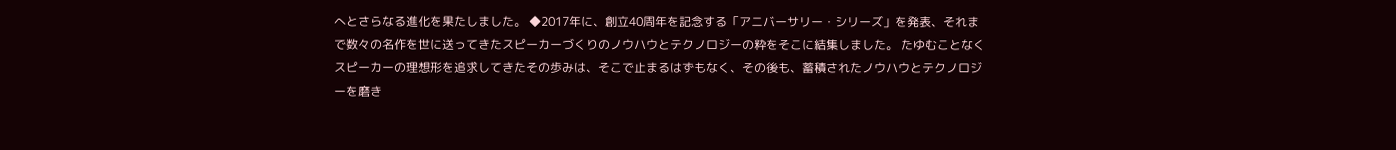へとさらなる進化を果たしました。 ◆2017年に、創立40周年を記念する「アニバーサリー・シリーズ」を発表、それまで数々の名作を世に送ってきたスピーカーづくりのノウハウとテクノロジーの粋をそこに結集しました。 たゆむことなくスピーカーの理想形を追求してきたその歩みは、そこで止まるはずもなく、その後も、蓄積されたノウハウとテクノロジーを磨き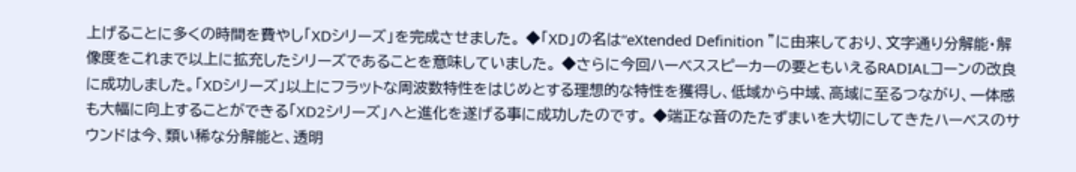上げることに多くの時間を費やし「XDシリーズ」を完成させました。 ◆「XD」の名は“eXtended Definition ”に由来しており、文字通り分解能・解像度をこれまで以上に拡充したシリーズであることを意味していました。 ◆さらに今回ハーベススピーカーの要ともいえるRADIALコーンの改良に成功しました。「XDシリーズ」以上にフラットな周波数特性をはじめとする理想的な特性を獲得し、低域から中域、高域に至るつながり、一体感も大幅に向上することができる「XD2シリーズ」へと進化を遂げる事に成功したのです。 ◆端正な音のたたずまいを大切にしてきたハーベスのサウンドは今、類い稀な分解能と、透明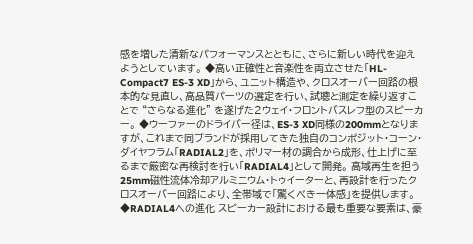感を増した清新なパフォーマンスとともに、さらに新しい時代を迎えようとしています。 ◆高い正確性と音楽性を両立させた「HL-Compact7 ES-3 XD」から、ユニット構造や、クロスオーバー回路の根本的な見直し、高品質パーツの選定を行い、試聴と測定を繰り返すことで “さらなる進化” を遂げた2ウェイ・フロントバスレフ型のスピーカー。 ◆ウーファーのドライバー径は、ES-3 XD同様の200mmとなりますが、これまで同ブランドが採用してきた独自のコンポジット・コーン・ダイヤフラム「RADIAL2」を、ポリマー材の調合から成形、仕上げに至るまで厳密な再検討を行い「RADIAL4」として開発。 高域再生を担う25mm磁性流体冷却アルミニウム・トゥイーターと、再設計を行ったクロスオーバー回路により、全帯域で「驚くべき一体感」を提供します。 ◆RADIAL4への進化 スピーカー設計における最も重要な要素は、豪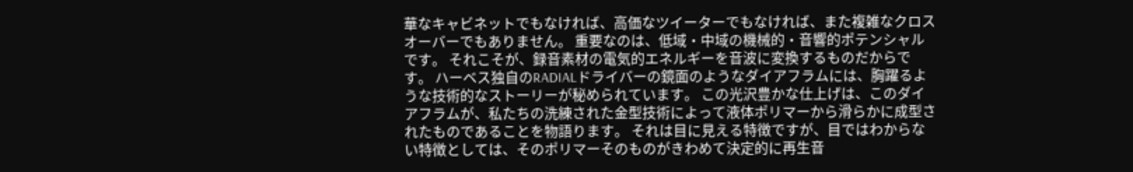華なキャビネットでもなければ、高価なツイーターでもなければ、また複雑なクロスオーバーでもありません。 重要なのは、低域・中域の機械的・音響的ポテンシャルです。 それこそが、録音素材の電気的エネルギーを音波に変換するものだからです。 ハーベス独自のRADIALドライバーの鏡面のようなダイアフラムには、胸躍るような技術的なストーリーが秘められています。 この光沢豊かな仕上げは、このダイアフラムが、私たちの洗練された金型技術によって液体ポリマーから滑らかに成型されたものであることを物語ります。 それは目に見える特徴ですが、目ではわからない特徴としては、そのポリマーそのものがきわめて決定的に再生音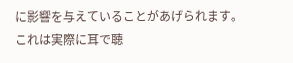に影響を与えていることがあげられます。 これは実際に耳で聴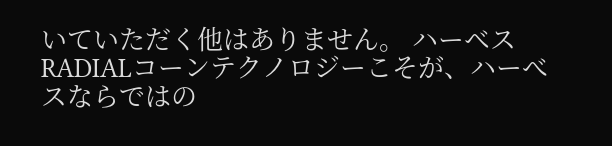いていただく他はありません。 ハーベスRADIALコーンテクノロジーこそが、ハーべスならではの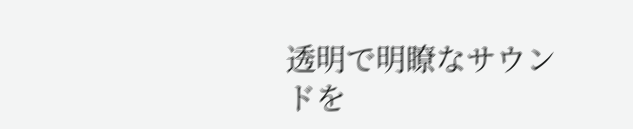透明で明瞭なサウンドを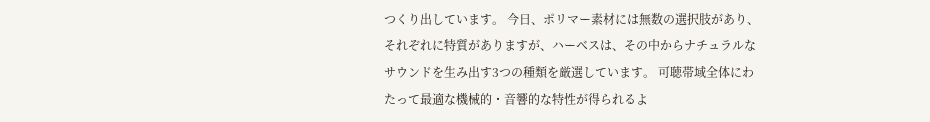つくり出しています。 今日、ポリマー素材には無数の選択肢があり、それぞれに特質がありますが、ハーベスは、その中からナチュラルなサウンドを生み出す3つの種類を厳選しています。 可聴帯域全体にわたって最適な機械的・音響的な特性が得られるよ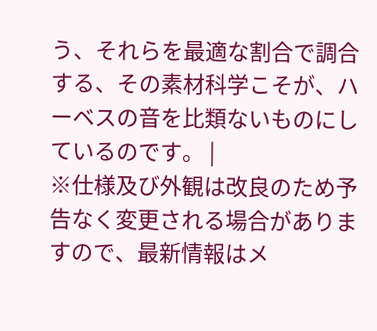う、それらを最適な割合で調合する、その素材科学こそが、ハーベスの音を比類ないものにしているのです。 |
※仕様及び外観は改良のため予告なく変更される場合がありますので、最新情報はメ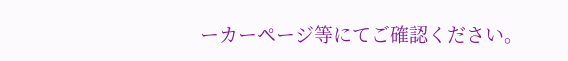ーカーページ等にてご確認ください。